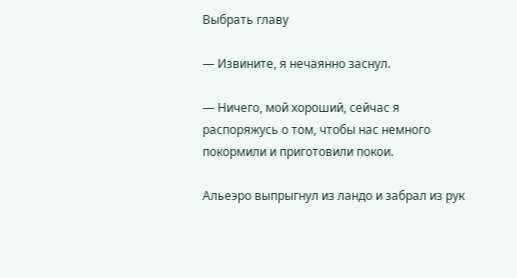Выбрать главу

— Извините, я нечаянно заснул.

— Ничего, мой хороший, сейчас я распоряжусь о том, чтобы нас немного покормили и приготовили покои.

Альеэро выпрыгнул из ландо и забрал из рук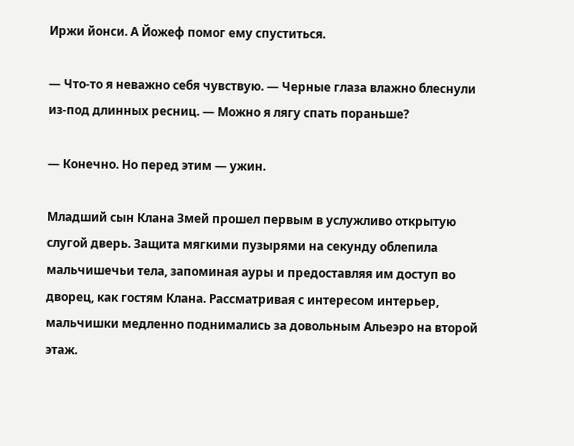Иржи йонси. А Йожеф помог ему спуститься.

— Что-то я неважно себя чувствую. — Черные глаза влажно блеснули из-под длинных ресниц. — Можно я лягу спать пораньше?

— Конечно. Но перед этим — ужин.

Младший сын Клана Змей прошел первым в услужливо открытую слугой дверь. Защита мягкими пузырями на секунду облепила мальчишечьи тела, запоминая ауры и предоставляя им доступ во дворец, как гостям Клана. Рассматривая с интересом интерьер, мальчишки медленно поднимались за довольным Альеэро на второй этаж.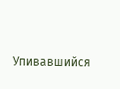Упивавшийся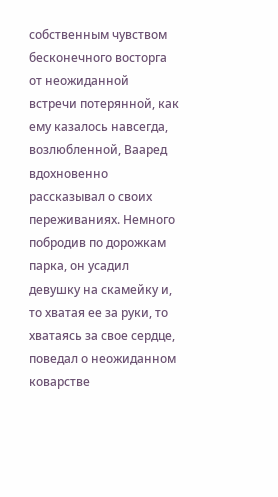собственным чувством бесконечного восторга от неожиданной встречи потерянной, как ему казалось навсегда, возлюбленной, Вааред вдохновенно рассказывал о своих переживаниях. Немного побродив по дорожкам парка, он усадил девушку на скамейку и, то хватая ее за руки, то хватаясь за свое сердце, поведал о неожиданном коварстве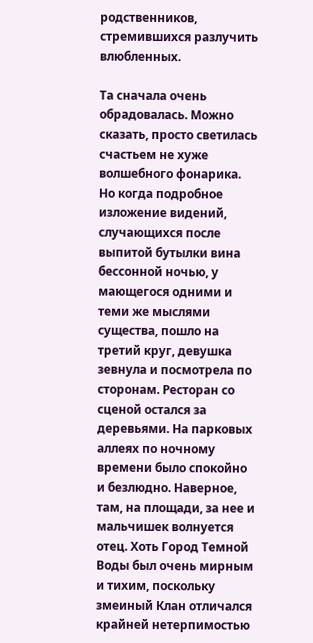родственников, стремившихся разлучить влюбленных.

Та сначала очень обрадовалась. Можно сказать, просто светилась счастьем не хуже волшебного фонарика. Но когда подробное изложение видений, случающихся после выпитой бутылки вина бессонной ночью, у мающегося одними и теми же мыслями существа, пошло на третий круг, девушка зевнула и посмотрела по сторонам. Ресторан со сценой остался за деревьями. На парковых аллеях по ночному времени было спокойно и безлюдно. Наверное, там, на площади, за нее и мальчишек волнуется отец. Хоть Город Темной Воды был очень мирным и тихим, поскольку змеиный Клан отличался крайней нетерпимостью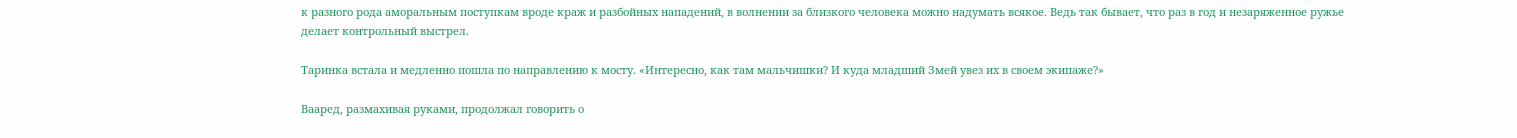к разного рода аморальным поступкам вроде краж и разбойных нападений, в волнении за близкого человека можно надумать всякое. Ведь так бывает, что раз в год и незаряженное ружье делает контрольный выстрел.

Таринка встала и медленно пошла по направлению к мосту. «Интересно, как там мальчишки? И куда младший Змей увез их в своем экипаже?»

Вааред, размахивая руками, продолжал говорить о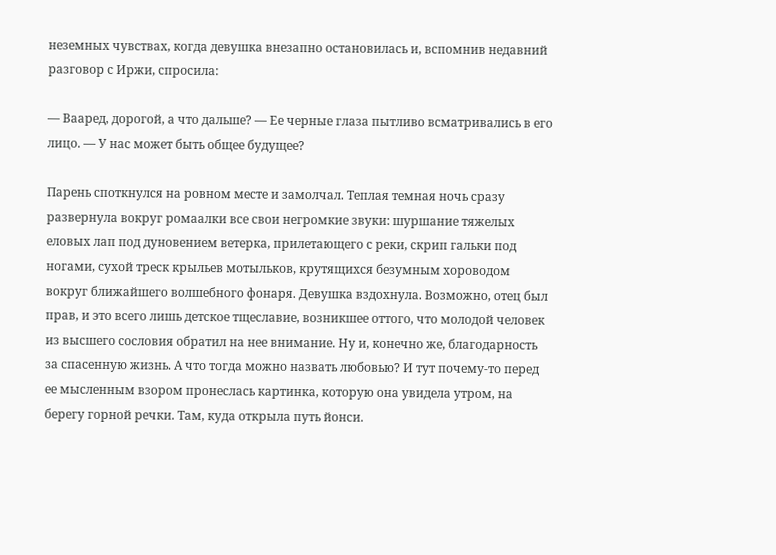неземных чувствах, когда девушка внезапно остановилась и, вспомнив недавний разговор с Иржи, спросила:

— Вааред, дорогой, а что дальше? — Ее черные глаза пытливо всматривались в его лицо. — У нас может быть общее будущее?

Парень споткнулся на ровном месте и замолчал. Теплая темная ночь сразу развернула вокруг ромаалки все свои негромкие звуки: шуршание тяжелых еловых лап под дуновением ветерка, прилетающего с реки, скрип гальки под ногами, сухой треск крыльев мотыльков, крутящихся безумным хороводом вокруг ближайшего волшебного фонаря. Девушка вздохнула. Возможно, отец был прав, и это всего лишь детское тщеславие, возникшее оттого, что молодой человек из высшего сословия обратил на нее внимание. Ну и, конечно же, благодарность за спасенную жизнь. А что тогда можно назвать любовью? И тут почему-то перед ее мысленным взором пронеслась картинка, которую она увидела утром, на берегу горной речки. Там, куда открыла путь йонси.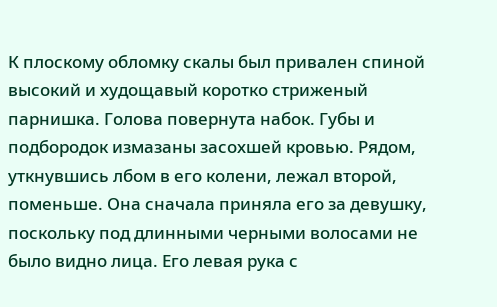К плоскому обломку скалы был привален спиной высокий и худощавый коротко стриженый парнишка. Голова повернута набок. Губы и подбородок измазаны засохшей кровью. Рядом, уткнувшись лбом в его колени, лежал второй, поменьше. Она сначала приняла его за девушку, поскольку под длинными черными волосами не было видно лица. Его левая рука с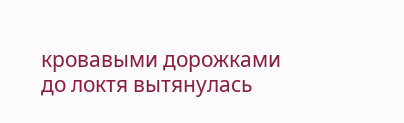кровавыми дорожками до локтя вытянулась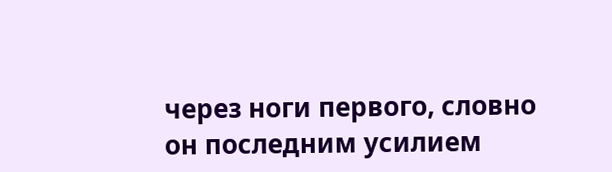через ноги первого, словно он последним усилием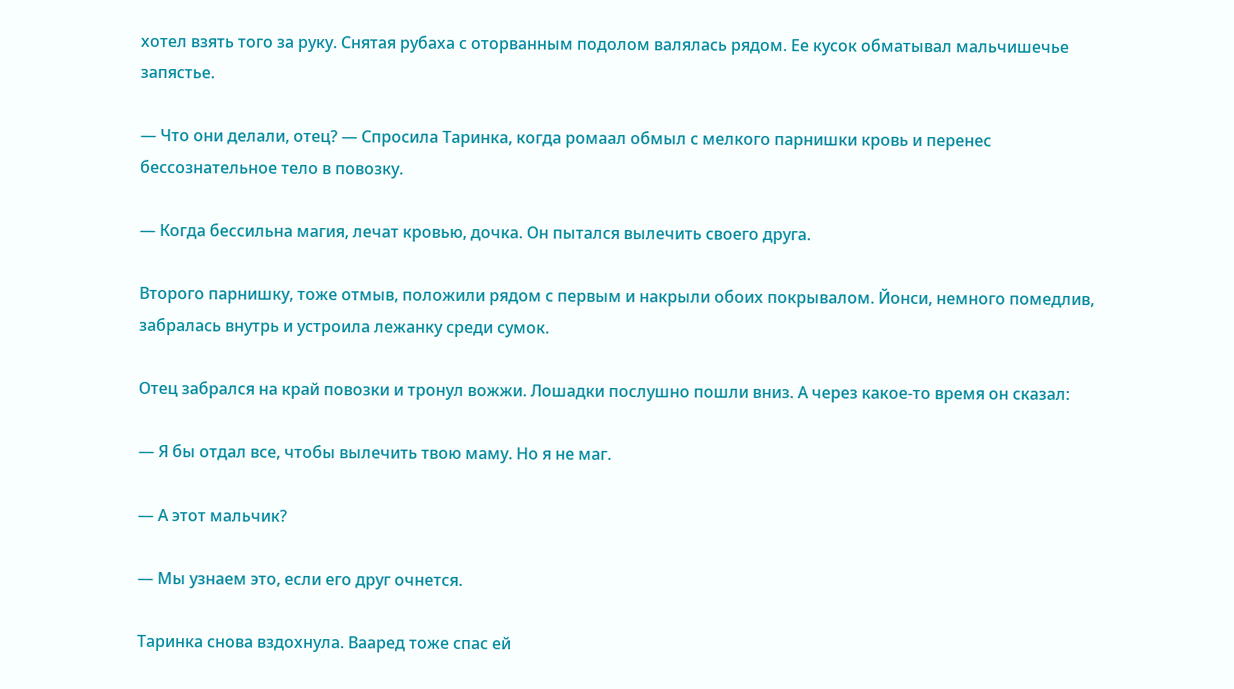хотел взять того за руку. Снятая рубаха с оторванным подолом валялась рядом. Ее кусок обматывал мальчишечье запястье.

— Что они делали, отец? — Спросила Таринка, когда ромаал обмыл с мелкого парнишки кровь и перенес бессознательное тело в повозку.

— Когда бессильна магия, лечат кровью, дочка. Он пытался вылечить своего друга.

Второго парнишку, тоже отмыв, положили рядом с первым и накрыли обоих покрывалом. Йонси, немного помедлив, забралась внутрь и устроила лежанку среди сумок.

Отец забрался на край повозки и тронул вожжи. Лошадки послушно пошли вниз. А через какое-то время он сказал:

— Я бы отдал все, чтобы вылечить твою маму. Но я не маг.

— А этот мальчик?

— Мы узнаем это, если его друг очнется.

Таринка снова вздохнула. Вааред тоже спас ей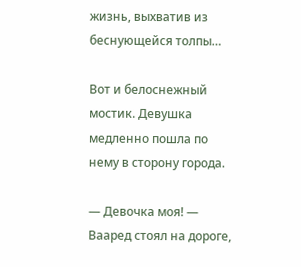жизнь, выхватив из беснующейся толпы…

Вот и белоснежный мостик. Девушка медленно пошла по нему в сторону города.

— Девочка моя! — Вааред стоял на дороге,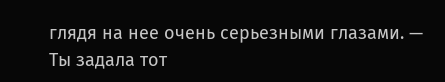глядя на нее очень серьезными глазами. — Ты задала тот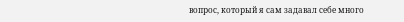вопрос, который я сам задавал себе много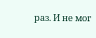раз. И не мог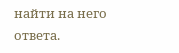найти на него ответа.